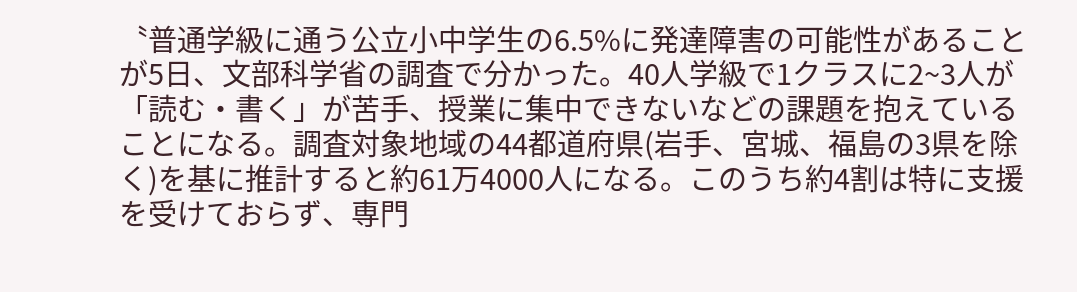〝普通学級に通う公立小中学生の6.5%に発達障害の可能性があることが5日、文部科学省の調査で分かった。40人学級で1クラスに2~3人が「読む・書く」が苦手、授業に集中できないなどの課題を抱えていることになる。調査対象地域の44都道府県(岩手、宮城、福島の3県を除く)を基に推計すると約61万4000人になる。このうち約4割は特に支援を受けておらず、専門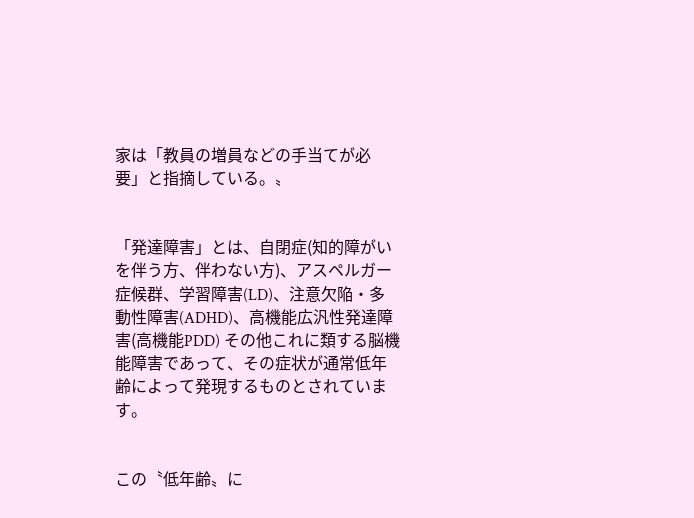家は「教員の増員などの手当てが必要」と指摘している。〟


「発達障害」とは、自閉症(知的障がいを伴う方、伴わない方)、アスペルガー症候群、学習障害(LD)、注意欠陥・多動性障害(ADHD)、高機能広汎性発達障害(高機能PDD) その他これに類する脳機能障害であって、その症状が通常低年齢によって発現するものとされています。


この〝低年齢〟に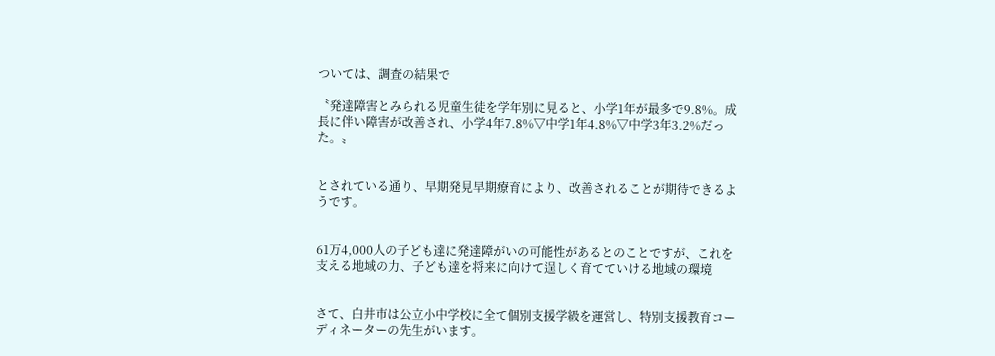ついては、調査の結果で

〝発達障害とみられる児童生徒を学年別に見ると、小学1年が最多で9.8%。成長に伴い障害が改善され、小学4年7.8%▽中学1年4.8%▽中学3年3.2%だった。〟


とされている通り、早期発見早期療育により、改善されることが期待できるようです。


61万4,000人の子ども達に発達障がいの可能性があるとのことですが、これを支える地域の力、子ども達を将来に向けて逞しく育てていける地域の環境


さて、白井市は公立小中学校に全て個別支援学級を運営し、特別支援教育コーディネーターの先生がいます。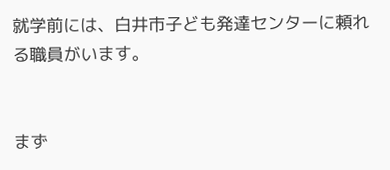就学前には、白井市子ども発達センターに頼れる職員がいます。


まず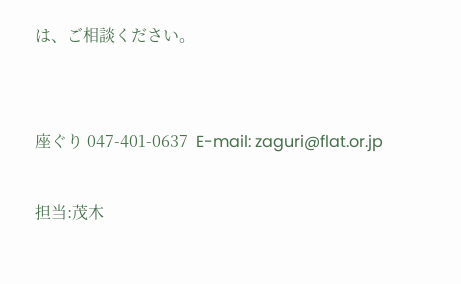は、ご相談ください。


座ぐり 047-401-0637  E-mail: zaguri@flat.or.jp

担当:茂木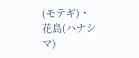(モテギ)・花島(ハナシマ)